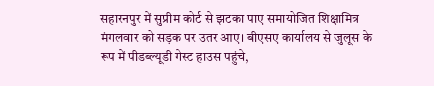सहारनपुर में सुप्रीम कोर्ट से झटका पाए समायोजित शिक्षामित्र मंगलवार को सड़क पर उतर आए। बीएसए कार्यालय से जुलूस के रूप में पीडब्ल्यूडी गेस्ट हाउस पहुंचे,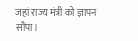जहां राज्य मंत्री को ज्ञापन सौंपा।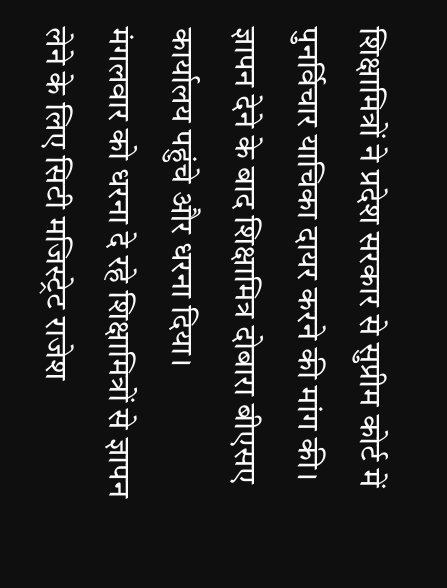शिक्षामित्रों ने प्रदेश सरकार से सुप्रीम कोर्ट में पुनर्विचार याचिका दायर करने की मांग की। ज्ञापन देने के बाद शिक्षामित्र दोबारा बीएसए कार्यालय पहुंचे और धरना दिया।
मंगलवार को धरना दे रहे शिक्षामित्रों से ज्ञापन लेने के लिए सिटी मजिस्ट्रेट राजेश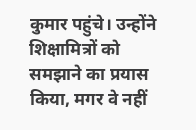कुमार पहुंचे। उन्होंने शिक्षामित्रों को समझाने का प्रयास किया, मगर वे नहीं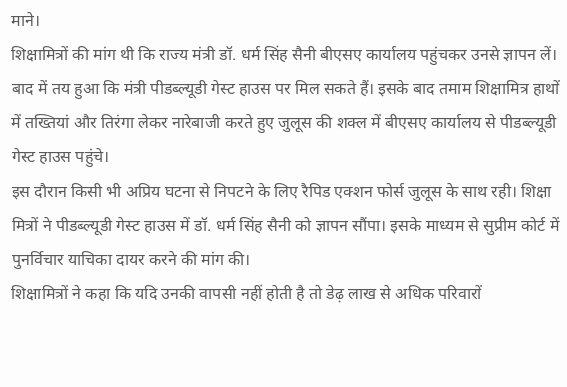माने।
शिक्षामित्रों की मांग थी कि राज्य मंत्री डॉ. धर्म सिंह सैनी बीएसए कार्यालय पहुंचकर उनसे ज्ञापन लें। बाद में तय हुआ कि मंत्री पीडब्ल्यूडी गेस्ट हाउस पर मिल सकते हैं। इसके बाद तमाम शिक्षामित्र हाथों में तख्तियां और तिरंगा लेकर नारेबाजी करते हुए जुलूस की शक्ल में बीएसए कार्यालय से पीडब्ल्यूडी गेस्ट हाउस पहुंचे।
इस दौरान किसी भी अप्रिय घटना से निपटने के लिए रैपिड एक्शन फोर्स जुलूस के साथ रही। शिक्षा मित्रों ने पीडब्ल्यूडी गेस्ट हाउस में डॉ. धर्म सिंह सैनी को ज्ञापन सौंपा। इसके माध्यम से सुप्रीम कोर्ट में पुनर्विचार याचिका दायर करने की मांग की।
शिक्षामित्रों ने कहा कि यदि उनकी वापसी नहीं होती है तो डेढ़ लाख से अधिक परिवारों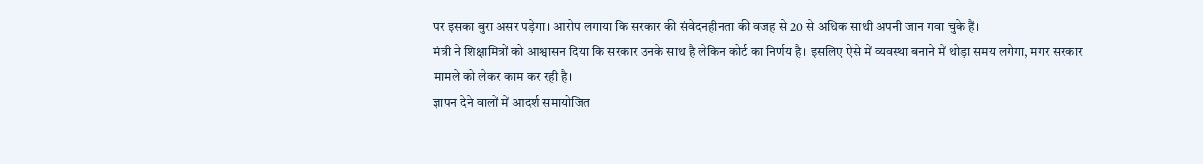पर इसका बुरा असर पड़ेगा। आरोप लगाया कि सरकार की संवेदनहीनता की वजह से 20 से अधिक साथी अपनी जान गवा चुके हैं।
मंत्री ने शिक्षामित्रों को आश्वासन दिया कि सरकार उनके साथ है लेकिन कोर्ट का निर्णय है। इसलिए ऐसे में व्यवस्था बनाने में थोड़ा समय लगेगा, मगर सरकार मामले को लेकर काम कर रही है।
ज्ञापन देने वालों में आदर्श समायोजित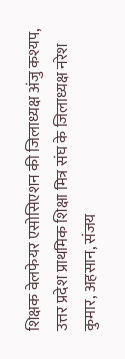शिक्षक वेलफेयर एसोसिएशन की जिलाध्यक्ष अंजु कश्यप, उत्तर प्रदेश प्राथमिक शिक्षा मित्र संघ के जिलाध्यक्ष नरेश कुमार, अहसान, संजय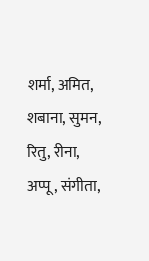शर्मा, अमित, शबाना, सुमन, रितु, रीना, अप्पू, संगीता,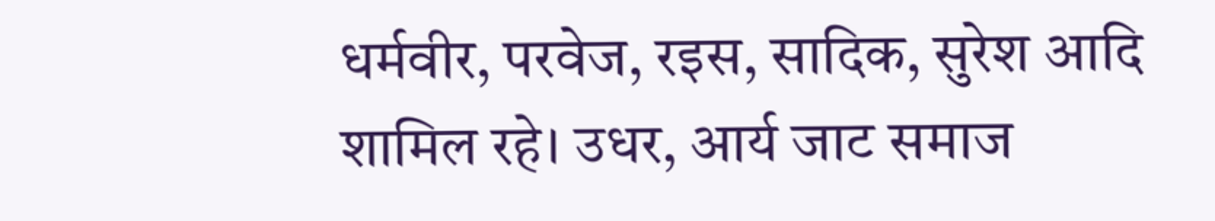धर्मवीर, परवेज, रइस, सादिक, सुरेश आदि शामिल रहे। उधर, आर्य जाट समाज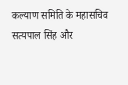कल्याण समिति के महासचिव सत्यपाल सिंह और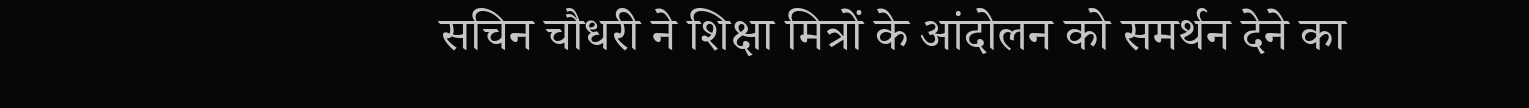सचिन चौधरी ने शिक्षा मित्रों के आंदोलन को समर्थन देने का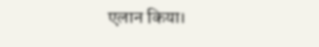एलान किया।